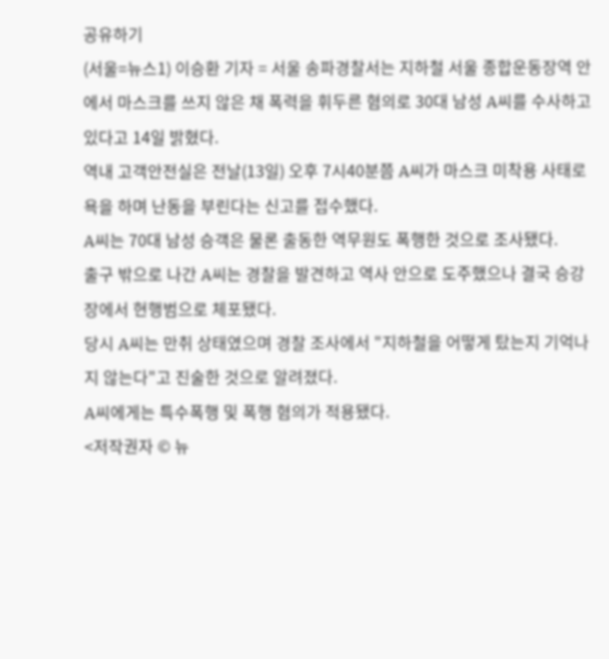공유하기
(서울=뉴스1) 이승환 기자 = 서울 송파경찰서는 지하철 서울 종합운동장역 안에서 마스크를 쓰지 않은 채 폭력을 휘두른 혐의로 30대 남성 A씨를 수사하고 있다고 14일 밝혔다.
역내 고객안전실은 전날(13일) 오후 7시40분쯤 A씨가 마스크 미착용 사태로 욕을 하며 난동을 부린다는 신고를 접수했다.
A씨는 70대 남성 승객은 물론 출동한 역무원도 폭행한 것으로 조사됐다.
출구 밖으로 나간 A씨는 경찰을 발견하고 역사 안으로 도주했으나 결국 승강장에서 현행범으로 체포됐다.
당시 A씨는 만취 상태였으며 경찰 조사에서 "지하철을 어떻게 탔는지 기억나지 않는다"고 진술한 것으로 알려졌다.
A씨에게는 특수폭행 및 폭행 혐의가 적용됐다.
<저작권자 © 뉴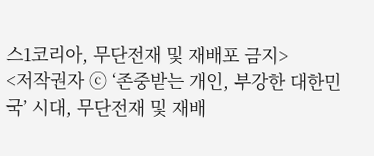스1코리아, 무단전재 및 재배포 금지>
<저작권자 ⓒ ‘존중받는 개인, 부강한 대한민국’ 시대, 무단전재 및 재배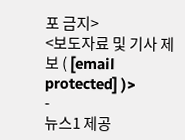포 금지>
<보도자료 및 기사 제보 ( [email protected] )>
-
뉴스1 제공